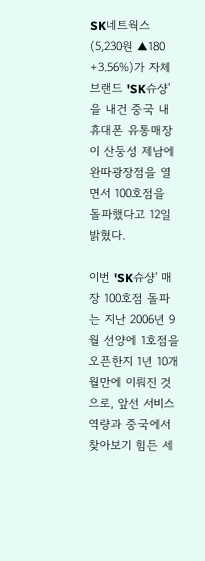SK네트웍스(5,230원 ▲180 +3.56%)가 자체 브랜드 'SK슈샹'을 내건 중국 내 휴대폰 유통매장이 산둥성 제남에 완따광장점을 열면서 100호점을 돌파했다고 12일 밝혔다.

이번 'SK슈샹' 매장 100호점 돌파는 지난 2006년 9월 선양에 1호점을 오픈한지 1년 10개월만에 이뤄진 것으로, 앞선 서비스 역량과 중국에서 찾아보기 힘든 세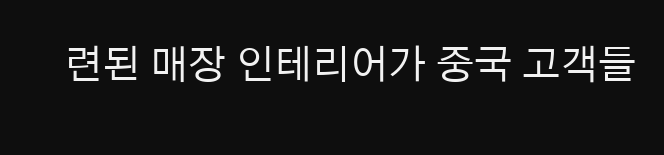련된 매장 인테리어가 중국 고객들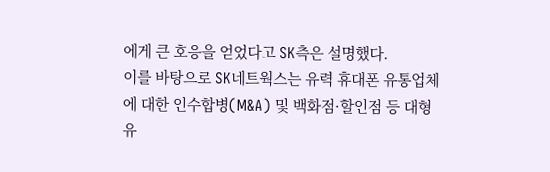에게 큰 호응을 얻었다고 SK측은 설명했다.
이를 바탕으로 SK네트웍스는 유력 휴대폰 유통업체에 대한 인수합병(M&A) 및 백화점·할인점 등 대형 유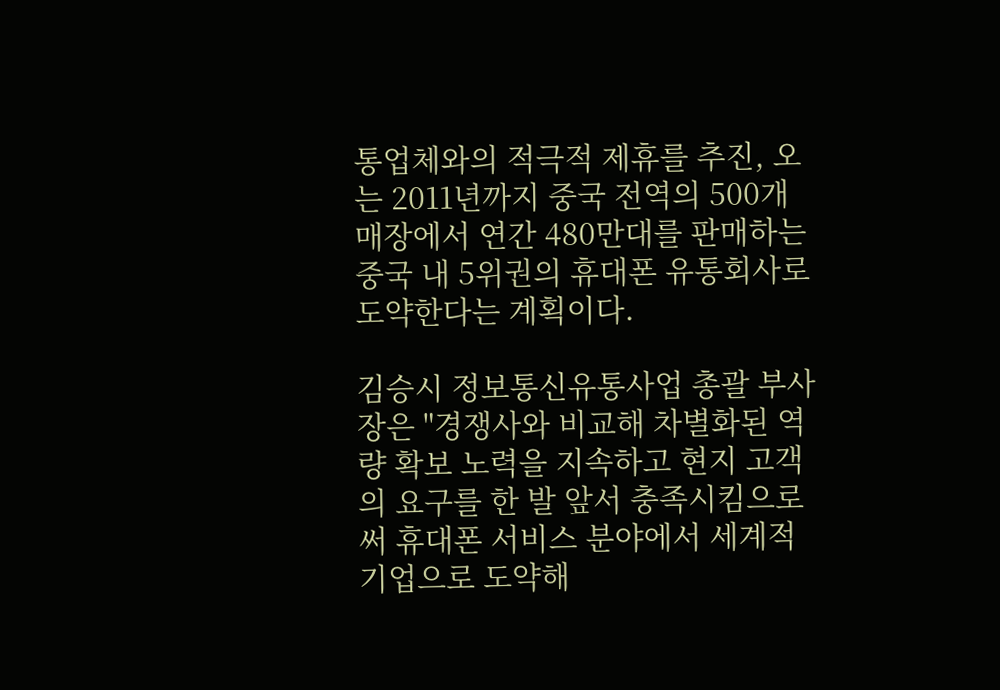통업체와의 적극적 제휴를 추진, 오는 2011년까지 중국 전역의 500개 매장에서 연간 480만대를 판매하는 중국 내 5위권의 휴대폰 유통회사로 도약한다는 계획이다.

김승시 정보통신유통사업 총괄 부사장은 "경쟁사와 비교해 차별화된 역량 확보 노력을 지속하고 현지 고객의 요구를 한 발 앞서 충족시킴으로써 휴대폰 서비스 분야에서 세계적 기업으로 도약해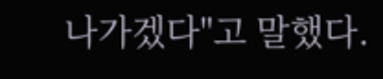나가겠다"고 말했다.